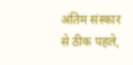अंतिम संस्कार से ठीक पहले,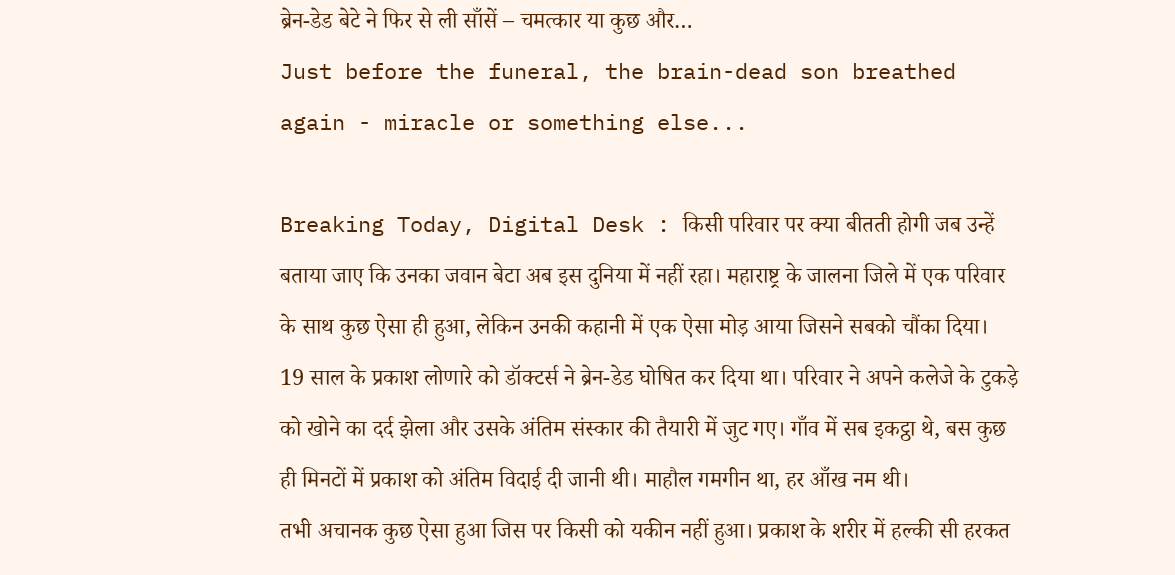ब्रेन-डेड बेटे ने फिर से ली साँसें – चमत्कार या कुछ और…
Just before the funeral, the brain-dead son breathed again - miracle or something else...

Breaking Today, Digital Desk : किसी परिवार पर क्या बीतती होगी जब उन्हें बताया जाए कि उनका जवान बेटा अब इस दुनिया में नहीं रहा। महाराष्ट्र के जालना जिले में एक परिवार के साथ कुछ ऐसा ही हुआ, लेकिन उनकी कहानी में एक ऐसा मोड़ आया जिसने सबको चौंका दिया।
19 साल के प्रकाश लोणारे को डॉक्टर्स ने ब्रेन-डेड घोषित कर दिया था। परिवार ने अपने कलेजे के टुकड़े को खोने का दर्द झेला और उसके अंतिम संस्कार की तैयारी में जुट गए। गाँव में सब इकट्ठा थे, बस कुछ ही मिनटों में प्रकाश को अंतिम विदाई दी जानी थी। माहौल गमगीन था, हर आँख नम थी।
तभी अचानक कुछ ऐसा हुआ जिस पर किसी को यकीन नहीं हुआ। प्रकाश के शरीर में हल्की सी हरकत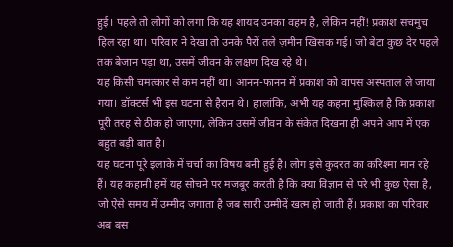हुई। पहले तो लोगों को लगा कि यह शायद उनका वहम है, लेकिन नहीं! प्रकाश सचमुच हिल रहा था। परिवार ने देखा तो उनके पैरों तले ज़मीन खिसक गई। जो बेटा कुछ देर पहले तक बेजान पड़ा था, उसमें जीवन के लक्षण दिख रहे थे।
यह किसी चमत्कार से कम नहीं था। आनन-फानन में प्रकाश को वापस अस्पताल ले जाया गया। डॉक्टर्स भी इस घटना से हैरान थे। हालांकि, अभी यह कहना मुश्किल है कि प्रकाश पूरी तरह से ठीक हो जाएगा, लेकिन उसमें जीवन के संकेत दिखना ही अपने आप में एक बहुत बड़ी बात है।
यह घटना पूरे इलाके में चर्चा का विषय बनी हुई है। लोग इसे कुदरत का करिश्मा मान रहे हैं। यह कहानी हमें यह सोचने पर मजबूर करती है कि क्या विज्ञान से परे भी कुछ ऐसा है, जो ऐसे समय में उम्मीद जगाता है जब सारी उम्मीदें खत्म हो जाती हैं। प्रकाश का परिवार अब बस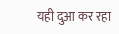यही दुआ कर रहा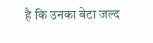है कि उनका बेटा जल्द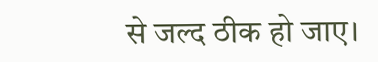से जल्द ठीक हो जाए।